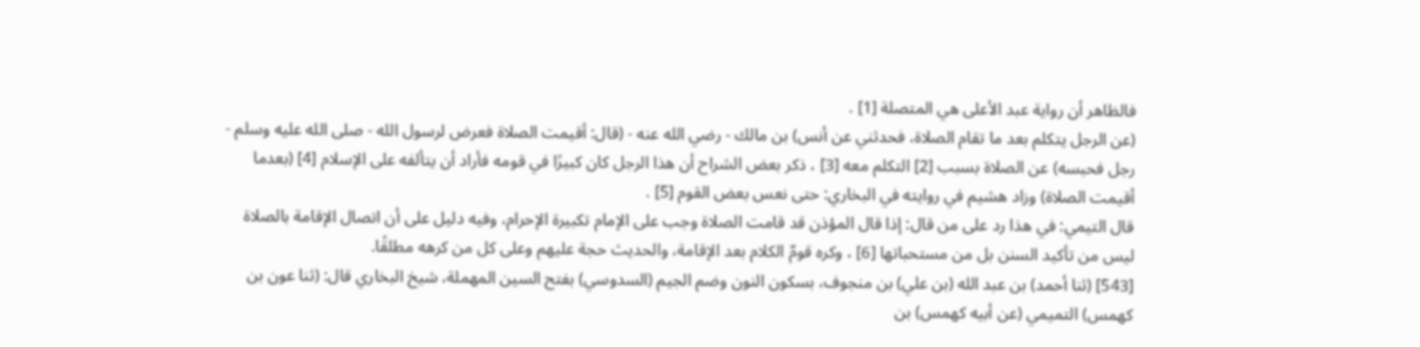فالظاهر أن رواية عبد الأعلى هي المتصلة [1] .
(عن الرجل يتكلم بعد ما تقام الصلاة، فحدثني عن أنس) بن مالك - رضي الله عنه - (قال: أقيمت الصلاة فعرض لرسول الله - صلى الله عليه وسلم - رجل فحبسه) عن الصلاة بسبب [2] التكلم معه [3] ، ذكر بعض الشراح أن هذا الرجل كان كبيرًا في قومه فأراد أن يتألفه على الإسلام [4] (بعدما أقيمت الصلاة) وزاد هشيم في روايته في البخاري: حتى نعس بعض القوم [5] .
قال التيمي: في هذا رد على من قال: إذا قال المؤذن قد قامت الصلاة وجب على الإمام تكبيرة الإحرام، وفيه دليل على أن اتصال الإقامة بالصلاة ليس من تأكيد السنن بل من مستحباتها [6] ، وكره قومٌ الكلام بعد الإقامة، والحديث حجة عليهم وعلى كل من كرهه مطلقًا.
[543] (ثنا أحمد) بن عبد الله (بن علي) بن منجوف، بسكون النون وضم الجيم (السدوسي) بفتح السين المهملة، شيخ البخاري قال: (ثنا عون بن كهمس) التميمي (عن أبيه كهمس) بن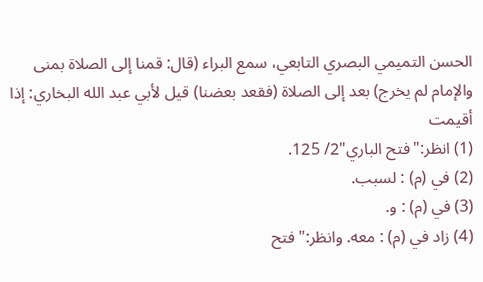الحسن التميمي البصري التابعي، سمع البراء (قال: قمنا إلى الصلاة بمنى والإمام لم يخرج) بعد إلى الصلاة (فقعد بعضنا) قيل لأبي عبد الله البخاري: إذا أقيمت
(1) انظر:"فتح الباري"2/ 125.
(2) في (م) : لسبب.
(3) في (م) : و.
(4) زاد في (م) : معه. وانظر:"فتح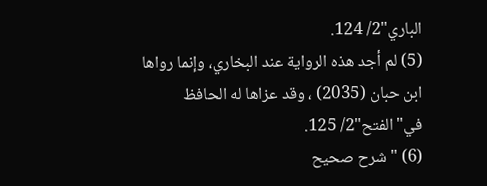الباري"2/ 124.
(5) لم أجد هذه الرواية عند البخاري، وإنما رواها ابن حبان (2035) ، وقد عزاها له الحافظ في"الفتح"2/ 125.
(6) "شرح صحيح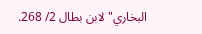البخاري"لابن بطال 2/ 268.